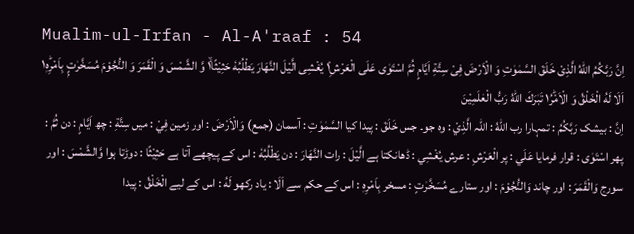Mualim-ul-Irfan - Al-A'raaf : 54
اِنَّ رَبَّكُمُ اللّٰهُ الَّذِیْ خَلَقَ السَّمٰوٰتِ وَ الْاَرْضَ فِیْ سِتَّةِ اَیَّامٍ ثُمَّ اسْتَوٰى عَلَى الْعَرْشِ١۫ یُغْشِی الَّیْلَ النَّهَارَ یَطْلُبُهٗ حَثِیْثًا١ۙ وَّ الشَّمْسَ وَ الْقَمَرَ وَ النُّجُوْمَ مُسَخَّرٰتٍۭ بِاَمْرِهٖ١ؕ اَلَا لَهُ الْخَلْقُ وَ الْاَمْرُ١ؕ تَبٰرَكَ اللّٰهُ رَبُّ الْعٰلَمِیْنَ
اِنَّ : بیشک رَبَّكُمُ : تمہارا رب اللّٰهُ : اللہ الَّذِيْ : وہ جو۔ جس خَلَقَ : پیدا کیا السَّمٰوٰتِ : آسمان (جمع) وَالْاَرْضَ : اور زمین فِيْ : میں سِتَّةِ : چھ اَيَّامٍ : دن ثُمَّ : پھر اسْتَوٰى : قرار فرمایا عَلَي : پر الْعَرْشِ : عرش يُغْشِي : ڈھانکتا ہے الَّيْلَ : رات النَّهَارَ : دن يَطْلُبُهٗ : اس کے پیچھے آتا ہے حَثِيْثًا : دوڑتا ہوا وَّالشَّمْسَ : اور سورج وَالْقَمَرَ : اور چاند وَالنُّجُوْمَ : اور ستارے مُسَخَّرٰتٍ : مسخر بِاَمْرِهٖ : اس کے حکم سے اَلَا : یاد رکھو لَهُ : اس کے لیے الْخَلْقُ : پیدا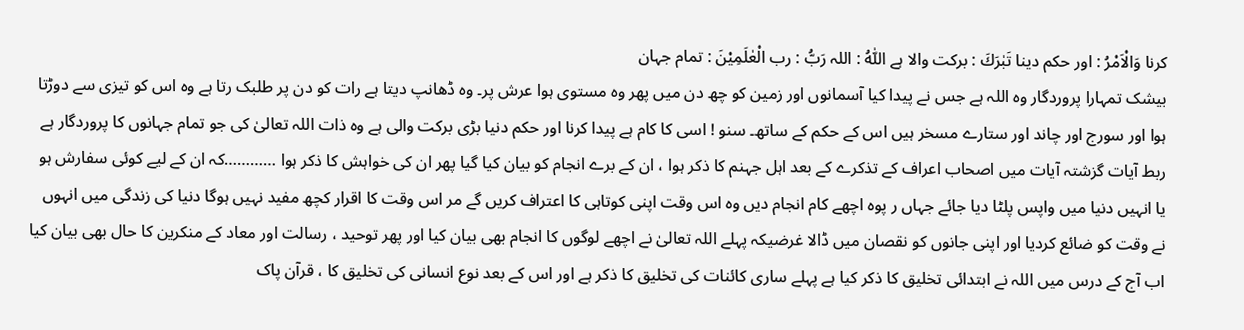کرنا وَالْاَمْرُ : اور حکم دینا تَبٰرَكَ : برکت والا ہے اللّٰهُ : اللہ رَبُّ : رب الْعٰلَمِيْنَ : تمام جہان
بیشک تمہارا پروردگار وہ اللہ ہے جس نے پیدا کیا آسمانوں اور زمین کو چھ دن میں پھر وہ مستوی ہوا عرش پر۔ وہ ڈھانپ دیتا ہے رات کو دن پر طلبک رتا ہے وہ اس کو تیزی سے دوڑتا ہوا اور سورج اور چاند اور ستارے مسخر ہیں اس کے حکم کے ساتھ۔ سنو ! اسی کا کام ہے پیدا کرنا اور حکم دنیا بڑی برکت والی ہے وہ ذات اللہ تعالیٰ کی جو تمام جہانوں کا پروردگار ہے
ربط آیات گزشتہ آیات میں اصحاب اعراف کے تذکرے کے بعد اہل جہنم کا ذکر ہوا ، ان کے برے انجام کو بیان کیا گیا پھر ان کی خواہش کا ذکر ہوا …………کہ ان کے لیے کوئی سفارش ہو یا انہیں دنیا میں واپس پلٹا دیا جائے جہاں ر پوہ اچھے کام انجام دیں وہ اس وقت اپنی کوتاہی کا اعتراف کریں گے مر اس وقت کا اقرار کچھ مفید نہیں ہوگا دنیا کی زندگی میں انہوں نے وقت کو ضائع کردیا اور اپنی جانوں کو نقصان میں ڈالا غرضیکہ پہلے اللہ تعالیٰ نے اچھے لوگوں کا انجام بھی بیان کیا اور پھر توحید ، رسالت اور معاد کے منکرین کا حال بھی بیان کیا اب آج کے درس میں اللہ نے ابتدائی تخلیق کا ذکر کیا ہے پہلے ساری کائنات کی تخلیق کا ذکر ہے اور اس کے بعد نوع انسانی کی تخلیق کا ، قرآن پاک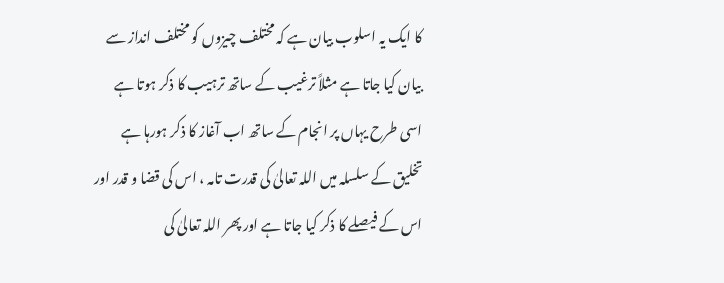کا ایک یہ اسلوب بیان ہے کہ مختلف چیزوں کو مختلف انداز سے بیان کیا جاتا ہے مثلاً ترغیب کے ساتھ ترہیب کا ذکر ہوتا ہے اسی طرح یہاں پر انجام کے ساتھ اب آغاز کا ذکر ہورہا ہے تخلیق کے سلسلہ میں اللہ تعالیٰ کی قدرت تامہ ، اس کی قضا و قدر اور اس کے فیصلے کا ذکر کیا جاتا ہے اور پھر اللہ تعالیٰ کی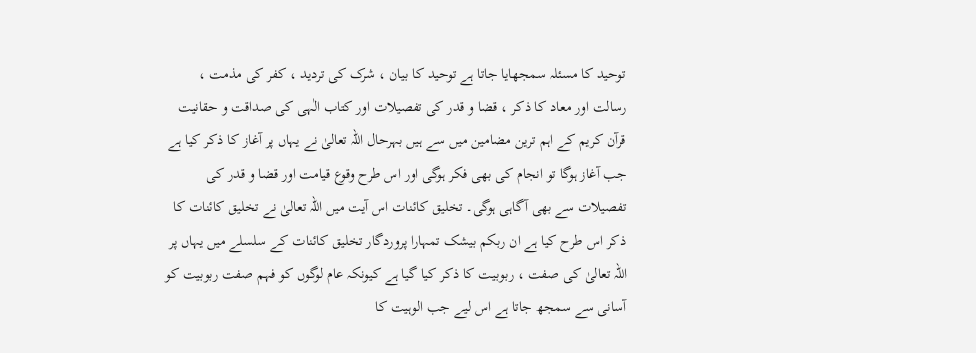توحید کا مسئلہ سمجھایا جاتا ہے توحید کا بیان ، شرک کی تردید ، کفر کی مذمت ، رسالت اور معاد کا ذکر ، قضا و قدر کی تفصیلات اور کتاب الٰہی کی صداقت و حقانیت قرآن کریم کے اہم ترین مضامین میں سے ہیں بہرحال اللہ تعالیٰ نے یہاں پر آغاز کا ذکر کیا ہے جب آغاز ہوگا تو انجام کی بھی فکر ہوگی اور اس طرح وقوع قیامت اور قضا و قدر کی تفصیلات سے بھی آگاہی ہوگی۔ تخلیق کائنات اس آیت میں اللہ تعالیٰ نے تخلیق کائنات کا ذکر اس طرح کیا ہے ان ربکم بیشک تمہارا پروردگار تخلیق کائنات کے سلسلے میں یہاں پر اللہ تعالیٰ کی صفت ، ربوبیت کا ذکر کیا گیا ہے کیونکہ عام لوگوں کو فہم صفت ربوبیت کو آسانی سے سمجھ جاتا ہے اس لیے جب الوہیت کا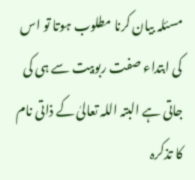مسئلہ بیان کرنا مطلوب ہوتا تو اس کی ابتداء صفت ربوبیت سے ہی کی جاتی ہے البتہ اللہ تعالیٰ کے ذاتی نام کا تذکرہ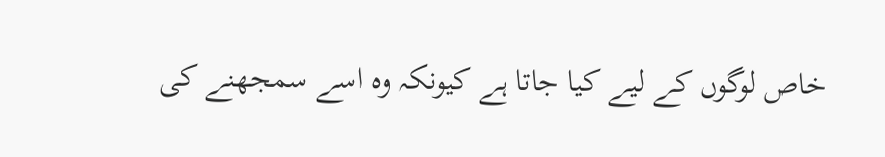خاص لوگوں کے لیے کیا جاتا ہے کیونکہ وہ اسے سمجھنے کی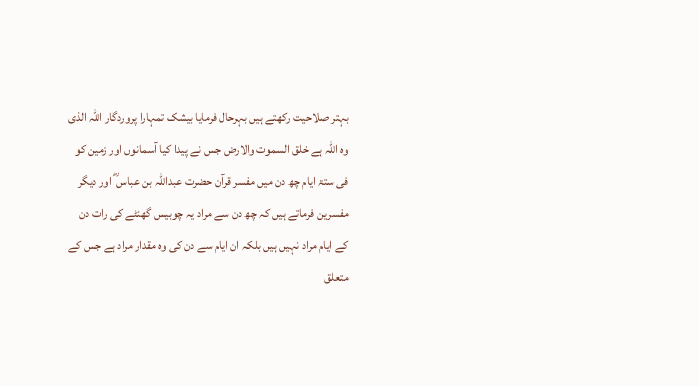بہتر صلاحیت رکھتے ہیں بہرحال فرمایا بیشک تمہارا پروردگار اللہ الذی وہ اللہ ہے خلق السموت والارض جس نے پیدا کیا آسمانوں اور زمین کو فی ستۃ ایام چھ دن میں مفسر قرآن حضرت عبداللہ بن عباس ؓ اور دیگر مفسرین فرماتے ہیں کہ چھ دن سے مراد یہ چوبیس گھنٹے کی رات دن کے ایام مراد نہیں ہیں بلکہ ان ایام سے دن کی وہ مقدار مراد ہے جس کے متعلق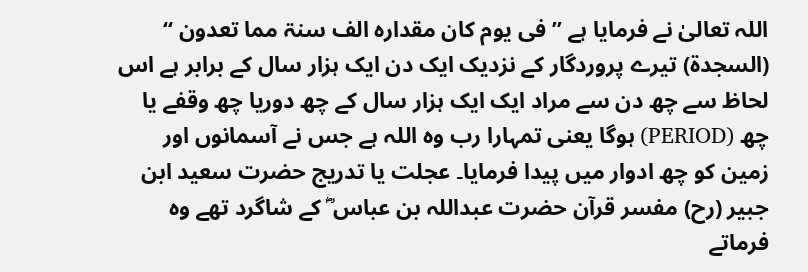اللہ تعالیٰ نے فرمایا ہے ” فی یوم کان مقدارہ الف سنۃ مما تعدون “ (السجدۃ) تیرے پروردگار کے نزدیک ایک دن ایک ہزار سال کے برابر ہے اس لحاظ سے چھ دن سے مراد ایک ایک ہزار سال کے چھ دوریا چھ وقفے یا چھ (PERIOD) ہوگا یعنی تمہارا رب وہ اللہ ہے جس نے آسمانوں اور زمین کو چھ ادوار میں پیدا فرمایا۔ عجلت یا تدریج حضرت سعید ابن جبیر (رح) مفسر قرآن حضرت عبداللہ بن عباس ؓ کے شاگرد تھے وہ فرماتے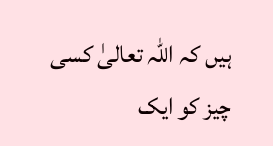ہیں کہ اللہ تعالیٰ کسی چیز کو ایک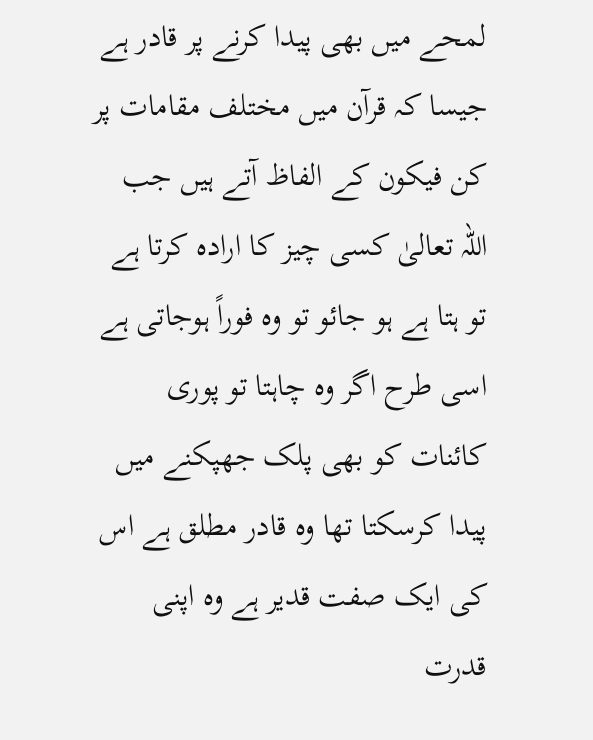لمحے میں بھی پیدا کرنے پر قادر ہے جیسا کہ قرآن میں مختلف مقامات پر کن فیکون کے الفاظ آتے ہیں جب اللہ تعالیٰ کسی چیز کا ارادہ کرتا ہے تو ہتا ہے ہو جائو تو وہ فوراً ہوجاتی ہے اسی طرح اگر وہ چاہتا تو پوری کائنات کو بھی پلک جھپکنے میں پیدا کرسکتا تھا وہ قادر مطلق ہے اس کی ایک صفت قدیر ہے وہ اپنی قدرت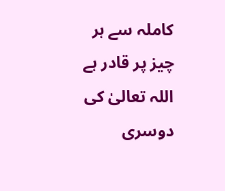کاملہ سے ہر چیز پر قادر ہے اللہ تعالیٰ کی دوسری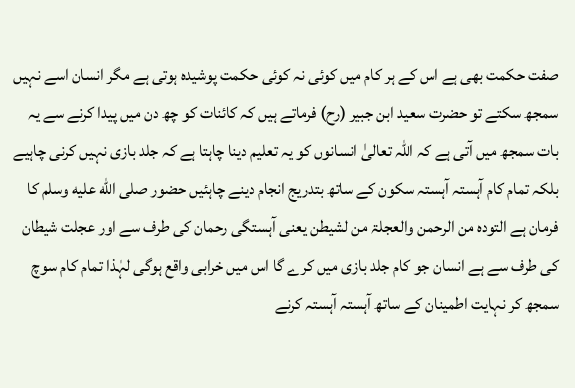صفت حکمت بھی ہے اس کے ہر کام میں کوئی نہ کوئی حکمت پوشیدہ ہوتی ہے مگر انسان اسے نہیں سمجھ سکتے تو حضرت سعید ابن جبیر (رح) فرماتے ہیں کہ کائنات کو چھ دن میں پیدا کرنے سے یہ بات سمجھ میں آتی ہے کہ اللہ تعالیٰ انسانوں کو یہ تعلیم دینا چاہتا ہے کہ جلد بازی نہیں کرنی چاہیے بلکہ تمام کام آہستہ آہستہ سکون کے ساتھ بتدریج انجام دینے چاہئیں حضور صلى الله عليه وسلم کا فرمان ہے التودہ من الرحمن والعجلۃ من لشیطن یعنی آہستگی رحمان کی طرف سے اور عجلت شیطان کی طرف سے ہے انسان جو کام جلد بازی میں کرے گا اس میں خرابی واقع ہوگی لہٰذا تمام کام سوچ سمجھ کر نہایت اطمینان کے ساتھ آہستہ آہستہ کرنے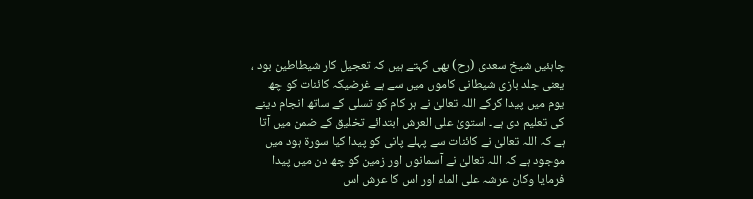چاہئیں شیخ سعدی (رح) بھی کہتے ہیں کہ تعجیل کار شیطاطین بود ، یعنی جلد بازی شیطانی کاموں میں سے ہے غرضیکہ کائنات کو چھ یوم میں پیدا کرکے اللہ تعالیٰ نے ہر کام کو تسلی کے ساتھ انجام دینے کی تعلیم دی ہے۔ استویٰ علی العرش ابتدائے تخلیق کے ضمن میں آتا ہے کہ اللہ تعالیٰ نے کائنات سے پہلے پانی کو پیدا کیا سورة ہود میں موجود ہے کہ اللہ تعالیٰ نے آسمانوں اور زمین کو چھ دن میں پیدا فرمایا وکان عرشہ علی الماء اور اس کا عرش اس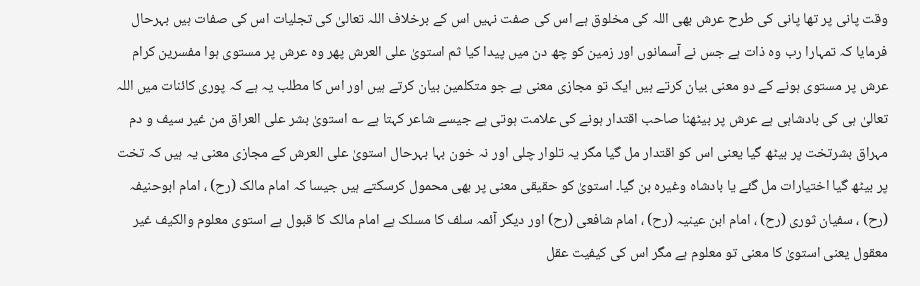وقت پانی پر تھا پانی کی طرح عرش بھی اللہ کی مخلوق ہے اس کی صفت نہیں اس کے برخلاف اللہ تعالیٰ کی تجلیات اس کی صفات ہیں بہرحال فرمایا کہ تمہارا رب وہ ذات ہے جس نے آسمانوں اور زمین کو چھ دن میں پیدا کیا ثم استویٰ علی العرش پھر وہ عرش پر مستوی ہوا مفسرین کرام عرش پر مستوی ہونے کے دو معنی بیان کرتے ہیں ایک تو مجازی معنی ہے جو متکلمین بیان کرتے ہیں اور اس کا مطلب یہ ہے کہ پوری کائنات میں اللہ تعالیٰ ہی کی بادشاہی ہے عرش پر بیٹھنا صاحب اقتدار ہونے کی علامت ہوتی ہے جیسے شاعر کہتا ہے ؎ استویٰ بشر علی العراق من غیر سیف و دم مہراق بشرتخت پر بیٹھ گیا یعنی اس کو اقتدار مل گیا مگر یہ تلوار چلی اور نہ خون بہا بہرحال استویٰ علی العرش کے مجازی معنی یہ ہیں کہ تخت پر بیٹھ گیا اختیارات مل گئے یا بادشاہ وغیرہ بن گیا۔ استویٰ کو حقیقی معنی پر بھی محمول کرسکتے ہیں جیسا کہ امام مالک (رح) ، امام ابوحنیفہ (رح) ، سفیان ثوری (رح) ، امام ابن عینیہ (رح) ، امام شافعی (رح) اور دیگر آئمہ سلف کا مسلک ہے امام مالک کا قبول ہے استوی معلوم والکیف غیر معقول یعنی استویٰ کا معنی تو معلوم ہے مگر اس کی کیفیت عقل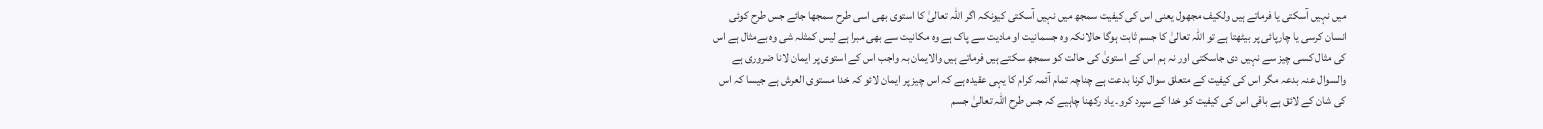میں نہیں آسکتی یا فرماتے ہیں ولکیف مجھول یعنی اس کی کیفیت سمجھ میں نہیں آسکتی کیونکہ اگر اللہ تعالیٰ کا استوی بھی اسی طرح سمجھا جائے جس طرح کوئی انسان کرسی یا چارپائی پر بیٹھتا ہے تو اللہ تعالیٰ کا جسم ثابت ہوگا حالانکہ وہ جسمانیت او مادیت سے پاک ہے وہ مکانیت سے بھی مبرا ہے لیس کمثلہ شی وہ بےمثال ہے اس کی مثال کسی چیز سے نہیں دی جاسکتی اور نہ ہم اس کے استویٰ کی حالت کو سمجھ سکتے ہیں فرماتے ہیں والایمان بہ واجب اس کے استوی پر ایمان لانا ضروری ہے والسوال عنہ بدعہ مگر اس کی کیفیت کے متعلق سوال کرنا بدعت ہے چناچہ تمام آئمہ کرام کا یہی عقیدہ ہے کہ اس چیز پر ایمان لائو کہ خدا مستوی العرش ہے جیسا کہ اس کی شان کے لائق ہے باقی اس کی کیفیت کو خدا کے سپرد کرو۔ یاد رکھنا چاہیے کہ جس طرح اللہ تعالیٰ جسم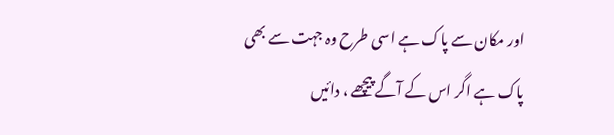اور مکان سے پاک ہے اسی طرح وہ جہت سے بھی پاک ہے اگر اس کے آگے پیچھے ، دائیں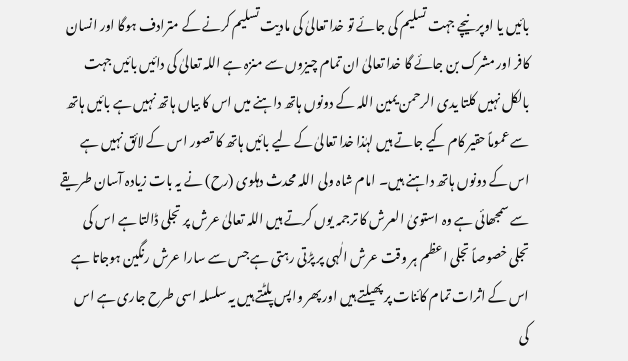بائیں یا اوپر نیچے جہت تسلیم کی جائے تو خدا تعالیٰ کی مادیت تسلیم کرنے کے مترادف ہوگا اور انسان کافر اور مشرک بن جائے گا خدا تعالیٰ ان تمام چیزوں سے منزہ ہے اللہ تعالیٰ کی دائیں بائیں جہت بالکل نہیں کلتا یدی الرحمن یمین اللہ کے دونوں ہاتھ داہنے میں اس کا بیاں ہاتھ نہیں ہے بائیں ہاتھ سے عموماً حقیر کام کیے جاتے ہیں لہٰذا خدا تعالیٰ کے لیے بائیں ہاتھ کا تصور اس کے لائق نہیں ہے اس کے دونوں ہاتھ داہنے ہیں۔ امام شاہ ولی اللہ محدث دہلوی (رح) نے یہ بات زیادہ آسان طریقے سے سمجھائی ہے وہ استویٰ العرش کا ترجمہ یوں کرتے ہیں اللہ تعالیٰ عرش پر تجلی ڈالتا ہے اس کی تجلی خصوصاً تجلی اعظم ہر وقت عرش الٰہی پر پڑتی رہتی ہے جس سے سارا عرش رنگین ہوجاتا ہے اس کے اثرات تمام کائنات پر پھیلتے ہیں اور پھر واپس پلٹتے ہیں یہ سلسلہ اسی طرح جاری ہے اس کی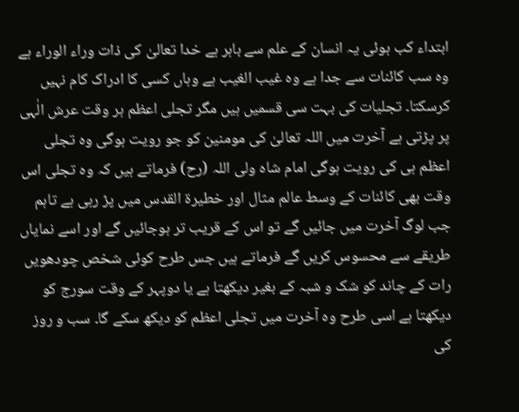ابتداء کب ہوئی یہ انسان کے علم سے باہر ہے خدا تعالیٰ کی ذات وراء الوراء ہے وہ سب کائنات سے جدا ہے وہ غیب الغیب ہے وہاں کسی کا ادراک کام نہیں کرسکتا۔ تجلیات کی بہت سی قسمیں ہیں مگر تجلی اعظم ہر وقت عرش الٰہی پر پڑتی ہے آخرت میں اللہ تعالیٰ کی مومنین کو جو رویت ہوگی وہ تجلی اعظم ہی کی رویت ہوگی امام شاہ ولی اللہ (رح) فرماتے ہیں کہ وہ تجلی اس وقت بھی کائنات کے وسط عالم مثال اور خطیرۃ القدس میں پڑ رہی ہے تاہم جب لوگ آخرت میں جائیں گے تو اس کے قریب تر ہوجائیں گے اور اسے نمایاں طریقے سے محسوس کریں گے فرماتے ہیں جس طرح کوئی شخص چودھویں رات کے چاند کو شک و شبہ کے بغیر دیکھتا ہے یا دوپہر کے وقت سورج کو دیکھتا ہے اسی طرح وہ آخرت میں تجلی اعظم کو دیکھ سکے گا۔ سب و روز کی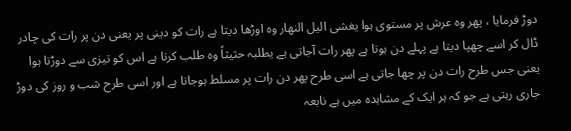دوڑ فرمایا ، پھر وہ عرش پر مستوی ہوا یغشی الیل النھار وہ اوڑھا دیتا ہے رات کو دینی پر یعنی دن پر رات کی چادر ڈال کر اسے چھپا دیتا ہے پہلے دن ہوتا ہے پھر رات آجاتی ہے یطلبہ حثیثاً وہ طلب کرتا ہے اس کو تیزی سے دوڑتا ہوا یعنی جس طرح رات دن پر چھا جاتی ہے اسی طرح پھر دن رات پر مسلط ہوجاتا ہے اور اسی طرح شب و روز کی دوڑ جاری رہتی ہے جو کہ ہر ایک کے مشاہدہ میں ہے نابعہ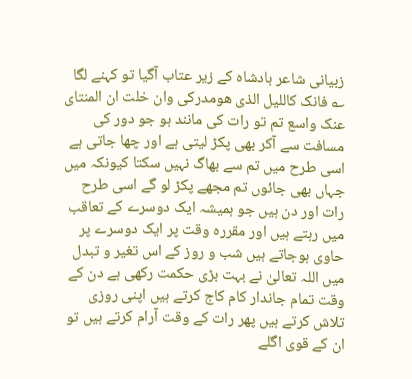زبیانی شاعر بادشاہ کے زیر عتاب آگیا تو کہنے لگا ؎ فانک کاللیل الذی ھومدرکی وان خلت ان المنتای عنک واسع تم تو رات کی مانند ہو جو دور کی مسافت سے آکر بھی پکڑ لیتی ہے اور چھا جاتی ہے اسی طرح میں تم سے بھاگ نہیں سکتا کیونکہ میں جہاں بھی جائوں تم مجھے پکڑ لو گے اسی طرح رات اور دن ہیں جو ہمیشہ ایک دوسرے کے تعاقب میں رہتے ہیں اور مقررہ وقت پر ایک دوسرے پر حاوی ہوجاتے ہیں شب و روز کے اس تغیر و تبدل میں اللہ تعالیٰ نے بہت بڑی حکمت رکھی ہے دن کے وقت تمام جاندار کام کاج کرتے ہیں اپنی روزی تلاش کرتے ہیں پھر رات کے وقت آرام کرتے ہیں تو ان کے قوی اگلے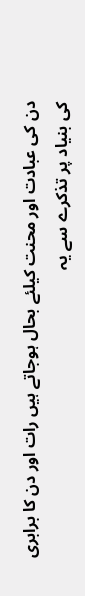دن کی عبادت اور محنت کیلئے بحال ہوجاتے ہیں رات اور دن کا برابری کی بنیاد پر تذکرے سے یہ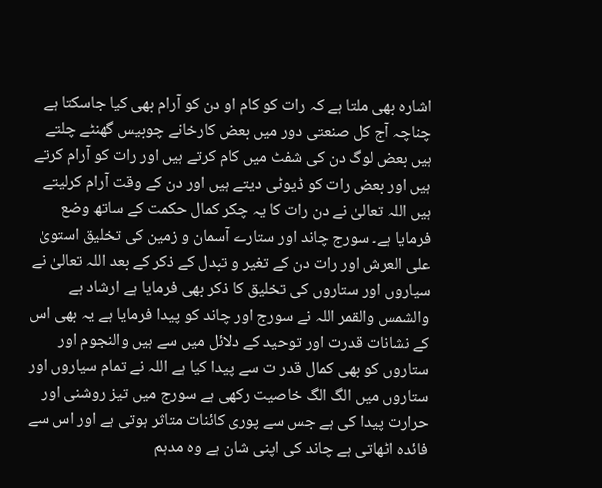اشارہ بھی ملتا ہے کہ رات کو کام او دن کو آرام بھی کیا جاسکتا ہے چناچہ آج کل صنعتی دور میں بعض کارخانے چوبیس گھنٹے چلتے ہیں بعض لوگ دن کی شفٹ میں کام کرتے ہیں اور رات کو آرام کرتے ہیں اور بعض رات کو ڈیوٹی دیتے ہیں اور دن کے وقت آرام کرلیتے ہیں اللہ تعالیٰ نے دن رات کا یہ چکر کمال حکمت کے ساتھ وضع فرمایا ہے۔ سورج چاند اور ستارے آسمان و زمین کی تخلیق استویٰ علی العرش اور رات دن کے تغیر و تبدل کے ذکر کے بعد اللہ تعالیٰ نے سیاروں اور ستاروں کی تخلیق کا ذکر بھی فرمایا ہے ارشاد ہے والشمس والقمر اللہ نے سورج اور چاند کو پیدا فرمایا ہے یہ بھی اس کے نشانات قدرت اور توحید کے دلائل میں سے ہیں والنجوم اور ستاروں کو بھی کمال قدر ت سے پیدا کیا ہے اللہ نے تمام سیاروں اور ستاروں میں الگ الگ خاصیت رکھی ہے سورج میں تیز روشنی اور حرارت پیدا کی ہے جس سے پوری کائنات متاثر ہوتی ہے اور اس سے فائدہ اٹھاتی ہے چاند کی اپنی شان ہے وہ مدہم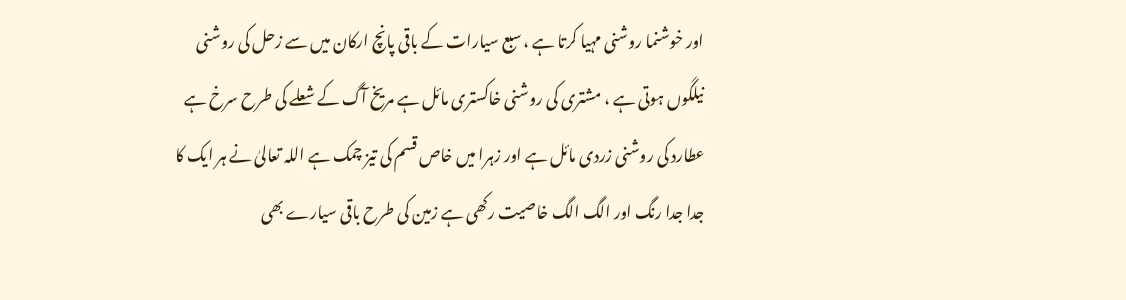اور خوشنما روشنی مہیا کرتا ہے ، سبع سیارات کے باقی پانچ ارکان میں سے زحل کی روشنی نیلگوں ہوتی ہے ، مشتری کی روشنی خاکستری مائل ہے مریخ آگ کے شعلے کی طرح سرخ ہے عطارد کی روشنی زردی مائل ہے اور زہرا میں خاص قسم کی تیز چمک ہے اللہ تعالیٰ نے ہر ایک کا جدا جدا رنگ اور الگ الگ خاصیت رکھی ہے زمین کی طرح باقی سیارے بھی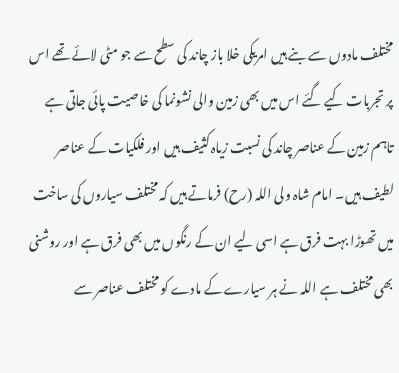مختلف مادوں سے بنے ہیں امریکی خلا باز چاند کی سطح سے جو مٹی لائے تھے اس پر تجربات کیے گئے اس میں بھی زمین والی نشونما کی خاصیت پائی جاتی ہے تاہم زمین کے عناصر چاند کی نسبت زیاہ کثیف ہیں اور فلکیات کے عناصر لطیف ہیں۔ امام شاہ ولی اللہ (رح) فرماتے ہیں کہ مختلف سیاروں کی ساخت میں تھوڑا بہت فرق ہے اسی لیے ان کے رنگوں میں بھی فرق ہے اور روشنی بھی مختلف ہے اللہ نے ہر سیارے کے مادے کو مختلف عناصر سے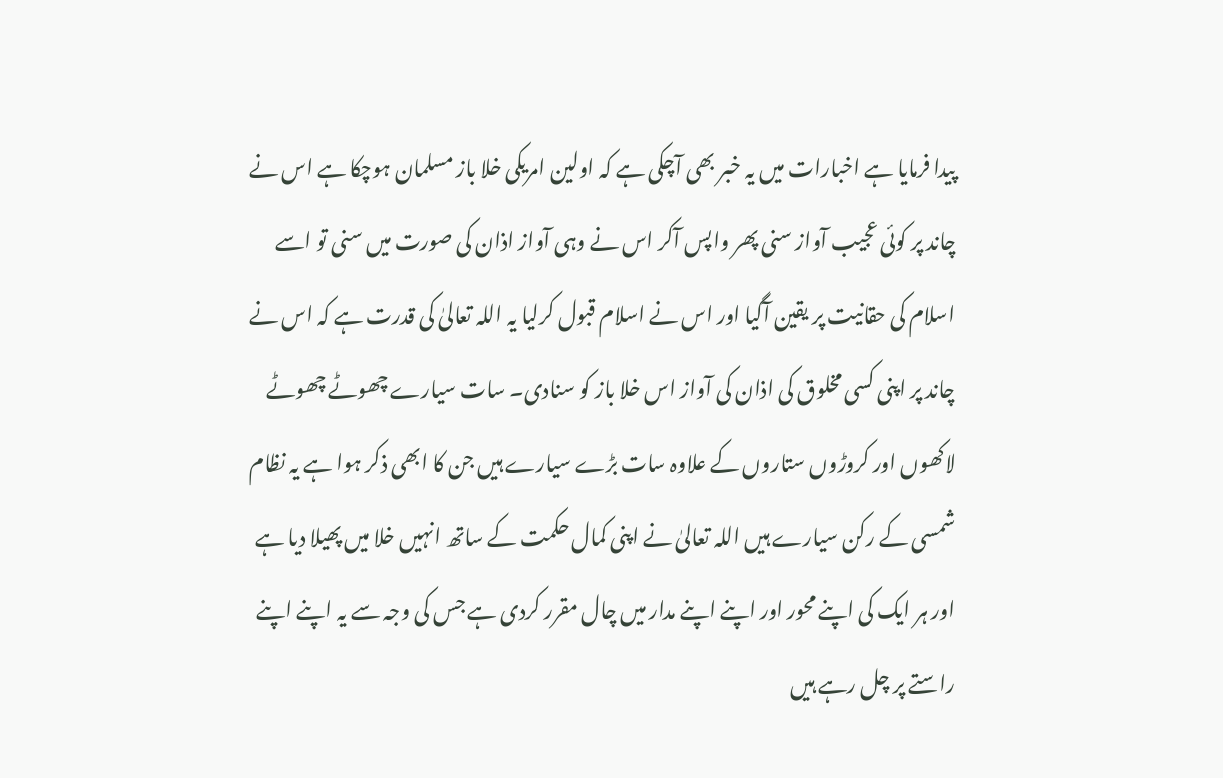پیدا فرمایا ہے اخبارات میں یہ خبر بھی آچکی ہے کہ اولین امریکی خلا باز مسلمان ہوچکا ہے اس نے چاند پر کوئی عجیب آواز سنی پھر واپس آکر اس نے وہی آواز اذان کی صورت میں سنی تو اسے اسلام کی حقانیت پر یقین آگیا اور اس نے اسلام قبول کرلیا یہ اللہ تعالیٰ کی قدرت ہے کہ اس نے چاند پر اپنی کسی مخلوق کی اذان کی آواز اس خلا باز کو سنادی۔ سات سیارے چھوٹے چھوٹے لاکھوں اور کروڑوں ستاروں کے علاوہ سات بڑے سیارے ہیں جن کا ابھی ذکر ہوا ہے یہ نظام شمسی کے رکن سیارے ہیں اللہ تعالیٰ نے اپنی کمال حکمت کے ساتھ انہیں خلا میں پھیلا دیا ہے اور ہر ایک کی اپنے محور اور اپنے اپنے مدار میں چال مقرر کردی ہے جس کی وجہ سے یہ اپنے اپنے راستے پر چل رہے ہیں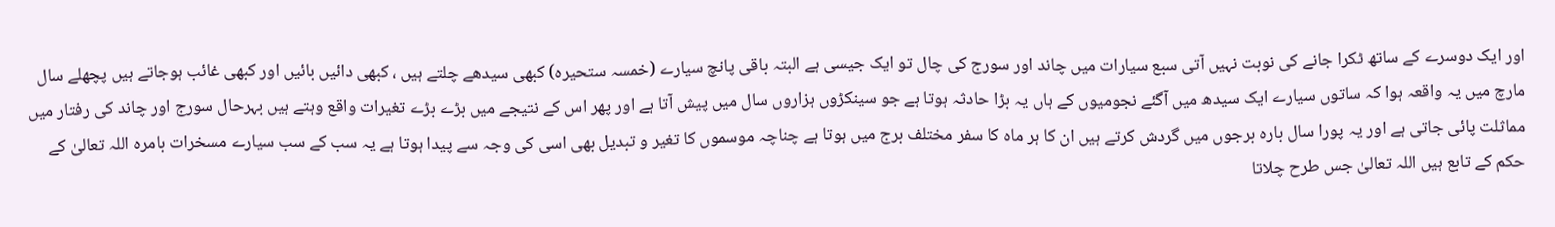اور ایک دوسرے کے ساتھ ٹکرا جانے کی نوبت نہیں آتی سبع سیارات میں چاند اور سورج کی چال تو ایک جیسی ہے البتہ باقی پانچ سیارے (خمسہ ستحیرہ) کبھی سیدھے چلتے ہیں ، کبھی دائیں بائیں اور کبھی غائب ہوجاتے ہیں پچھلے سال مارچ میں یہ واقعہ ہوا کہ ساتوں سیارے ایک سیدھ میں آگئے نجومیوں کے ہاں یہ بڑا حادثہ ہوتا ہے جو سینکڑوں ہزاروں سال میں پیش آتا ہے اور پھر اس کے نتیجے میں بڑے بڑے تغیرات واقع وہتے ہیں بہرحال سورج اور چاند کی رفتار میں مماثلت پائی جاتی ہے اور یہ پورا سال بارہ برجوں میں گردش کرتے ہیں ان کا ہر ماہ کا سفر مختلف برج میں ہوتا ہے چناچہ موسموں کا تغیر و تبدیل بھی اسی کی وجہ سے پیدا ہوتا ہے یہ سب کے سب سیارے مسخرات بامرہ اللہ تعالیٰ کے حکم کے تابع ہیں اللہ تعالیٰ جس طرح چلاتا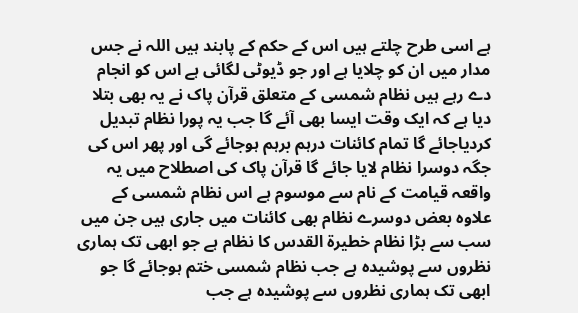ہے اسی طرح چلتے ہیں اس کے حکم کے پابند ہیں اللہ نے جس مدار میں ان کو چلایا ہے اور جو ڈیوٹی لگائی ہے اس کو انجام دے رہے ہیں نظام شمسی کے متعلق قرآن پاک نے یہ بھی بتلا دیا ہے کہ ایک وقت ایسا بھی آئے گا جب یہ پورا نظام تبدیل کردیاجائے گا تمام کائنات درہم برہم ہوجائے گی اور پھر اس کی جگہ دوسرا نظام لایا جائے گا قرآن پاک کی اصطلاح میں یہ واقعہ قیامت کے نام سے موسوم ہے اس نظام شمسی کے علاوہ بعض دوسرے نظام بھی کائنات میں جاری ہیں جن میں سب سے بڑا نظام خطیرۃ القدس کا نظام ہے جو ابھی تک ہماری نظروں سے پوشیدہ ہے جب نظام شمسی ختم ہوجائے گا جو ابھی تک ہماری نظروں سے پوشیدہ ہے جب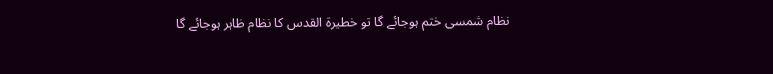نظام شمسی ختم ہوجائے گا تو خطیرۃ القدس کا نظام ظاہر ہوجائے گا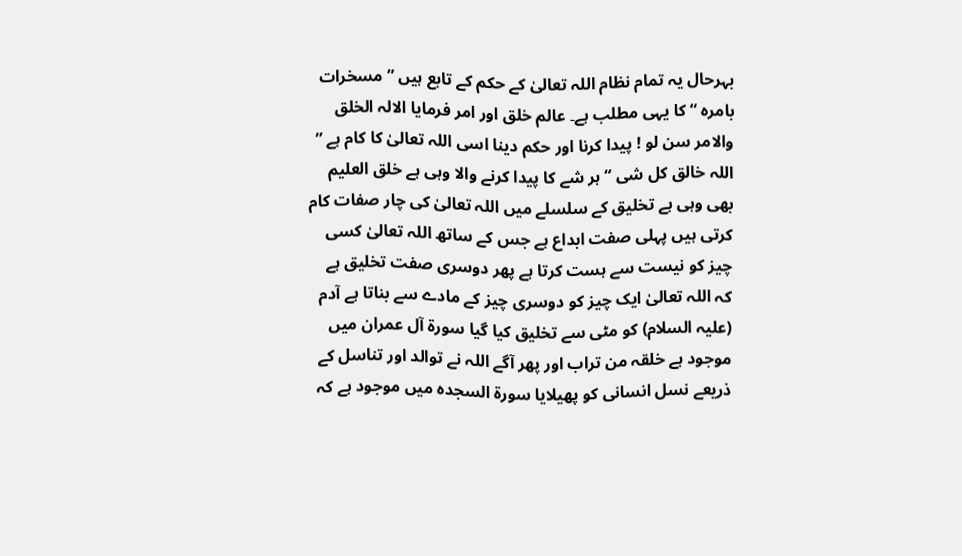بہرحال یہ تمام نظام اللہ تعالیٰ کے حکم کے تابع ہیں ” مسخرات بامرہ “ کا یہی مطلب ہے۔ عالم خلق اور امر فرمایا الالہ الخلق والامر سن لو ! پیدا کرنا اور حکم دینا اسی اللہ تعالیٰ کا کام ہے ” اللہ خالق کل شی “ ہر شے کا پیدا کرنے والا وہی ہے خلق العلیم بھی وہی ہے تخلیق کے سلسلے میں اللہ تعالیٰ کی چار صفات کام کرتی ہیں پہلی صفت ابداع ہے جس کے ساتھ اللہ تعالیٰ کسی چیز کو نیست سے ہست کرتا ہے پھر دوسری صفت تخلیق ہے کہ اللہ تعالیٰ ایک چیز کو دوسری چیز کے مادے سے بناتا ہے آدم (علیہ السلام) کو مٹی سے تخلیق کیا گیا سورة آل عمران میں موجود ہے خلقہ من تراب اور پھر آگے اللہ نے توالد اور تناسل کے ذریعے نسل انسانی کو پھیلایا سورة السجدہ میں موجود ہے کہ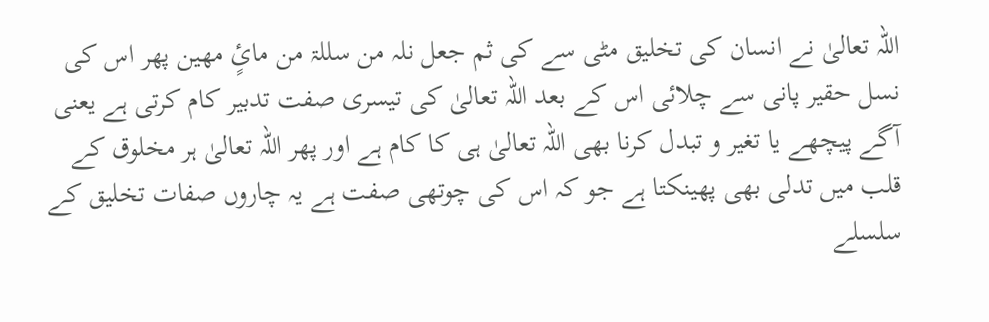اللہ تعالیٰ نے انسان کی تخلیق مٹی سے کی ثم جعل نلہ من سللۃ من مائٍ مھین پھر اس کی نسل حقیر پانی سے چلائی اس کے بعد اللہ تعالیٰ کی تیسری صفت تدبیر کام کرتی ہے یعنی آگے پیچھے یا تغیر و تبدل کرنا بھی اللہ تعالیٰ ہی کا کام ہے اور پھر اللہ تعالیٰ ہر مخلوق کے قلب میں تدلی بھی پھینکتا ہے جو کہ اس کی چوتھی صفت ہے یہ چاروں صفات تخلیق کے سلسلے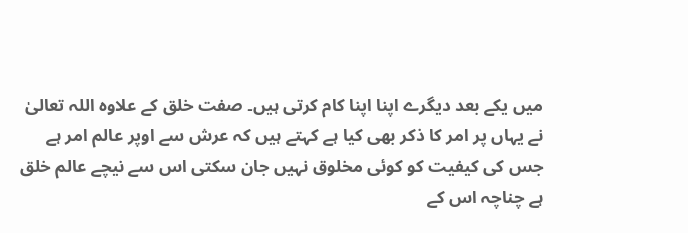میں یکے بعد دیگرے اپنا اپنا کام کرتی ہیں۔ صفت خلق کے علاوہ اللہ تعالیٰ نے یہاں پر امر کا ذکر بھی کیا ہے کہتے ہیں کہ عرش سے اوپر عالم امر ہے جس کی کیفیت کو کوئی مخلوق نہیں جان سکتی اس سے نیچے عالم خلق ہے چناچہ اس کے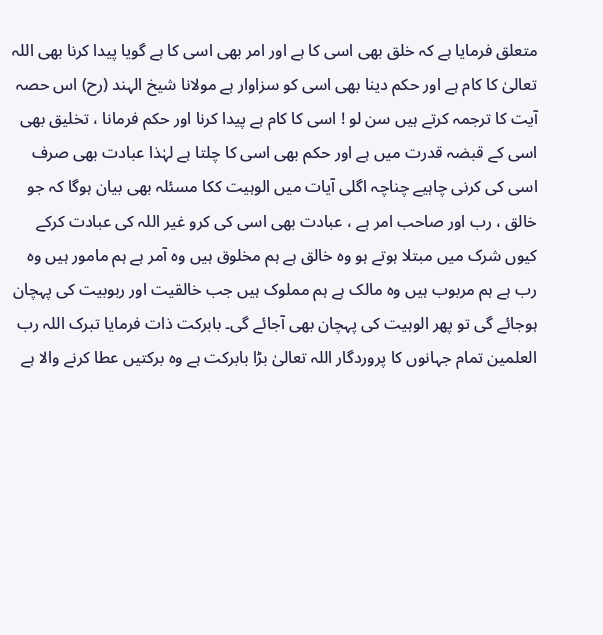متعلق فرمایا ہے کہ خلق بھی اسی کا ہے اور امر بھی اسی کا ہے گویا پیدا کرنا بھی اللہ تعالیٰ کا کام ہے اور حکم دینا بھی اسی کو سزاوار ہے مولانا شیخ الہند (رح) اس حصہ آیت کا ترجمہ کرتے ہیں سن لو ! اسی کا کام ہے پیدا کرنا اور حکم فرمانا ، تخلیق بھی اسی کے قبضہ قدرت میں ہے اور حکم بھی اسی کا چلتا ہے لہٰذا عبادت بھی صرف اسی کی کرنی چاہیے چناچہ اگلی آیات میں الوہیت ککا مسئلہ بھی بیان ہوگا کہ جو خالق ، رب اور صاحب امر ہے ، عبادت بھی اسی کی کرو غیر اللہ کی عبادت کرکے کیوں شرک میں مبتلا ہوتے ہو وہ خالق ہے ہم مخلوق ہیں وہ آمر ہے ہم مامور ہیں وہ رب ہے ہم مربوب ہیں وہ مالک ہے ہم مملوک ہیں جب خالقیت اور ربوبیت کی پہچان ہوجائے گی تو پھر الوہیت کی پہچان بھی آجائے گی۔ بابرکت ذات فرمایا تبرک اللہ رب العلمین تمام جہانوں کا پروردگار اللہ تعالیٰ بڑا بابرکت ہے وہ برکتیں عطا کرنے والا ہے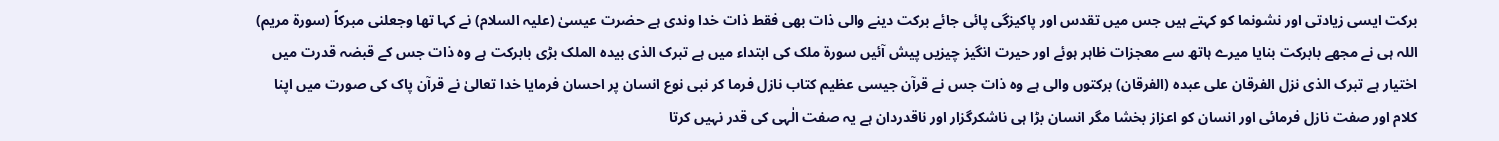برکت ایسی زیادتی اور نشونما کو کہتے ہیں جس میں تقدس اور پاکیزگی پائی جائے برکت دینے والی ذات بھی فقط ذات خدا وندی ہے حضرت عیسیٰ (علیہ السلام) نے کہا تھا وجعلنی مبرکاً (سورۃ مریم) اللہ ہی نے مجھے بابرکت بنایا میرے ہاتھ سے معجزات ظاہر ہوئے اور حیرت انگیز چیزیں پیش آئیں سورة ملک کی ابتداء میں ہے تبرک الذی بیدہ الملک بڑی بابرکت ہے وہ ذات جس کے قبضہ قدرت میں اختیار ہے تبرک الذی نزل الفرقان علی عبدہ (الفرقان) برکتوں والی ہے وہ ذات جس نے قرآن جیسی عظیم کتاب نازل فرما کر نبی نوع انسان پر احسان فرمایا خدا تعالیٰ نے قرآن پاک کی صورت میں اپنا کلام اور صفت نازل فرمائی اور انسان کو اعزاز بخشا مگر انسان بڑا ہی ناشکرگزار اور ناقدردان ہے یہ صفت الٰہی کی قدر نہیں کرتا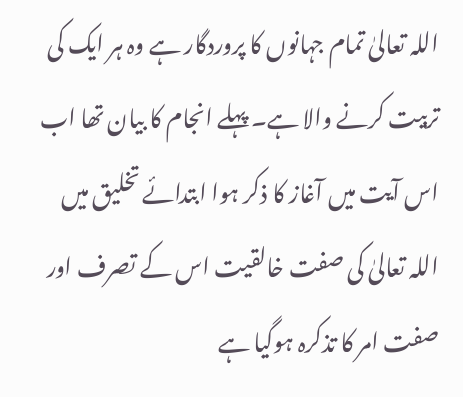اللہ تعالیٰ تمام جہانوں کا پروردگار ہے وہ ہر ایک کی تربیت کرنے والا ہے۔ پہلے انجام کا بیان تھا اب اس آیت میں آغاز کا ذکر ہوا ابتدائے تخلیق میں اللہ تعالیٰ کی صفت خالقیت اس کے تصرف اور صفت امر کا تذکرہ ہوگیا ہے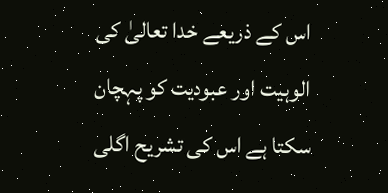اس کے ذریعے خدا تعالیٰ کی الوہیت اور عبودیت کو پہچان سکتا ہے اس کی تشریح اگلی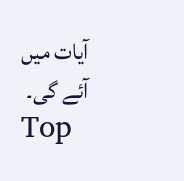آیات میں آئے گی۔
Top